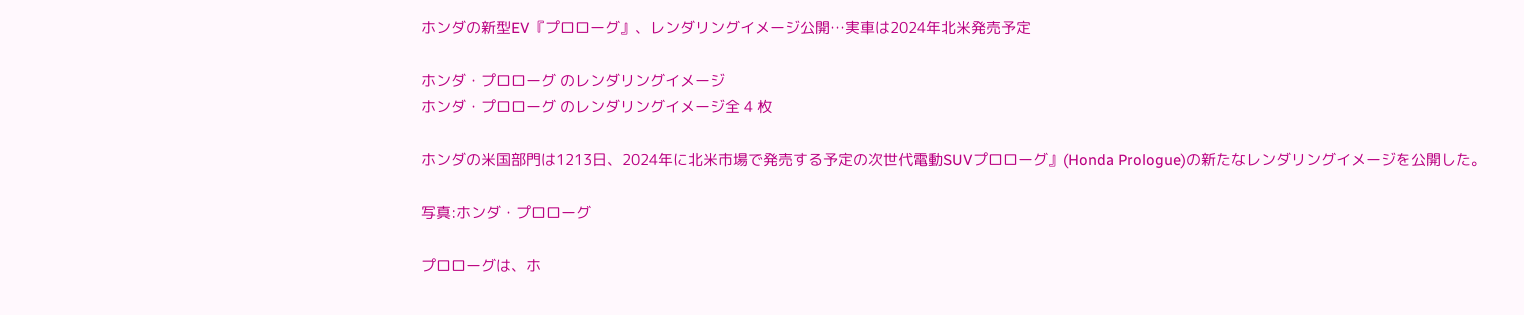ホンダの新型EV『プロローグ』、レンダリングイメージ公開…実車は2024年北米発売予定

ホンダ・プロローグ のレンダリングイメージ
ホンダ・プロローグ のレンダリングイメージ全 4 枚

ホンダの米国部門は1213日、2024年に北米市場で発売する予定の次世代電動SUVプロローグ』(Honda Prologue)の新たなレンダリングイメージを公開した。

写真:ホンダ・プロローグ

プロローグは、ホ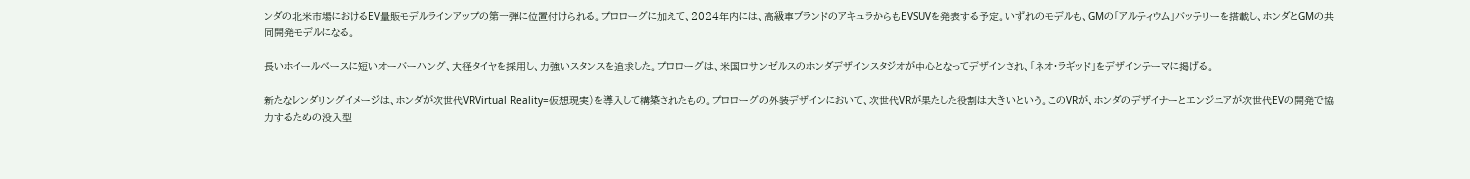ンダの北米市場におけるEV量販モデルラインアップの第一弾に位置付けられる。プロローグに加えて、2024年内には、高級車ブランドのアキュラからもEVSUVを発表する予定。いずれのモデルも、GMの「アルティウム」バッテリーを搭載し、ホンダとGMの共同開発モデルになる。

長いホイールベースに短いオーバーハング、大径タイヤを採用し、力強いスタンスを追求した。プロローグは、米国ロサンゼルスのホンダデザインスタジオが中心となってデザインされ、「ネオ・ラギッド」をデザインテーマに掲げる。

新たなレンダリングイメージは、ホンダが次世代VRVirtual Reality=仮想現実)を導入して構築されたもの。プロローグの外装デザインにおいて、次世代VRが果たした役割は大きいという。このVRが、ホンダのデザイナーとエンジニアが次世代EVの開発で協力するための没入型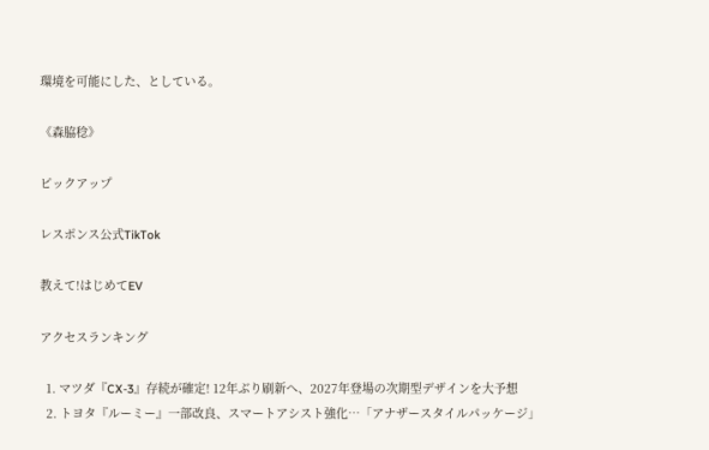環境を可能にした、としている。

《森脇稔》

ピックアップ

レスポンス公式TikTok

教えて!はじめてEV

アクセスランキング

  1. マツダ『CX-3』存続が確定! 12年ぶり刷新へ、2027年登場の次期型デザインを大予想
  2. トヨタ『ルーミー』一部改良、スマートアシスト強化…「アナザースタイルパッケージ」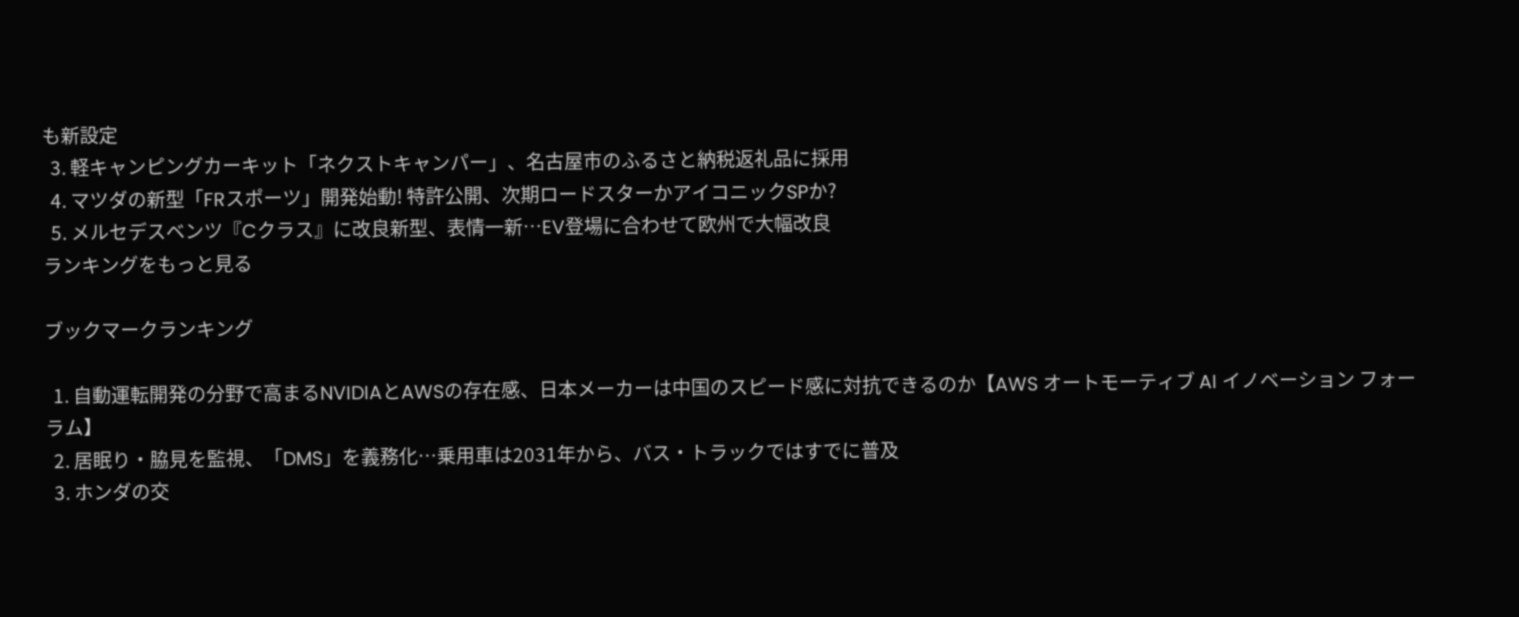も新設定
  3. 軽キャンピングカーキット「ネクストキャンパー」、名古屋市のふるさと納税返礼品に採用
  4. マツダの新型「FRスポーツ」開発始動! 特許公開、次期ロードスターかアイコニックSPか?
  5. メルセデスベンツ『Cクラス』に改良新型、表情一新…EV登場に合わせて欧州で大幅改良
ランキングをもっと見る

ブックマークランキング

  1. 自動運転開発の分野で高まるNVIDIAとAWSの存在感、日本メーカーは中国のスピード感に対抗できるのか【AWS オートモーティブ AI イノベーション フォーラム】
  2. 居眠り・脇見を監視、「DMS」を義務化…乗用車は2031年から、バス・トラックではすでに普及
  3. ホンダの交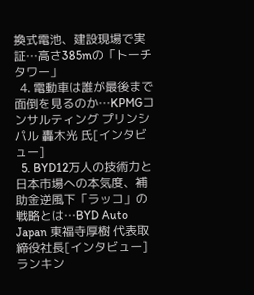換式電池、建設現場で実証…高さ385mの「トーチタワー」
  4. 電動車は誰が最後まで面倒を見るのか…KPMGコンサルティング プリンシパル 轟木光 氏[インタビュー]
  5. BYD12万人の技術力と日本市場への本気度、補助金逆風下「ラッコ」の戦略とは…BYD Auto Japan 東福寺厚樹 代表取締役社長[インタビュー]
ランキン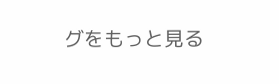グをもっと見る